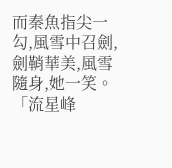而秦魚指尖一勾,風雪中召劍,劍鞘華美,風雪隨身,她一笑。
「流星峰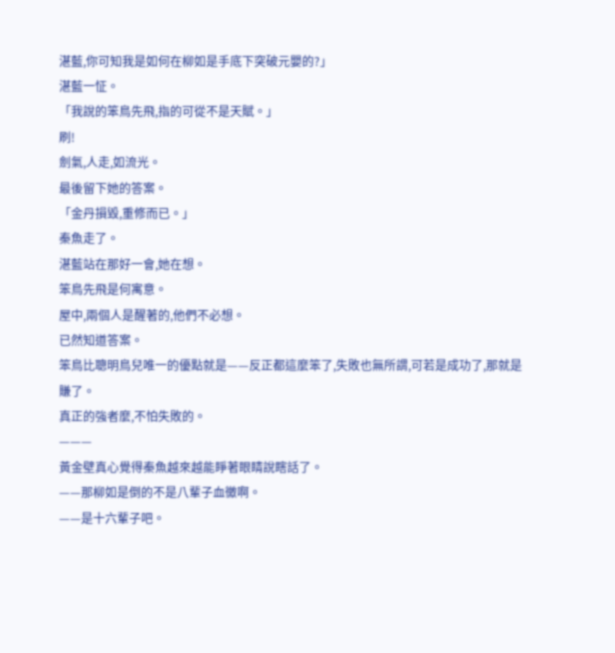湛藍,你可知我是如何在柳如是手底下突破元嬰的?」
湛藍一怔。
「我說的笨鳥先飛,指的可從不是天賦。」
刷!
劍氣,人走,如流光。
最後留下她的答案。
「金丹損毀,重修而已。」
秦魚走了。
湛藍站在那好一會,她在想。
笨鳥先飛是何寓意。
屋中,兩個人是醒著的,他們不必想。
已然知道答案。
笨鳥比聰明鳥兒唯一的優點就是——反正都這麼笨了,失敗也無所謂,可若是成功了,那就是賺了。
真正的強者麼,不怕失敗的。
———
黃金壁真心覺得秦魚越來越能睜著眼睛說瞎話了。
——那柳如是倒的不是八輩子血黴啊。
——是十六輩子吧。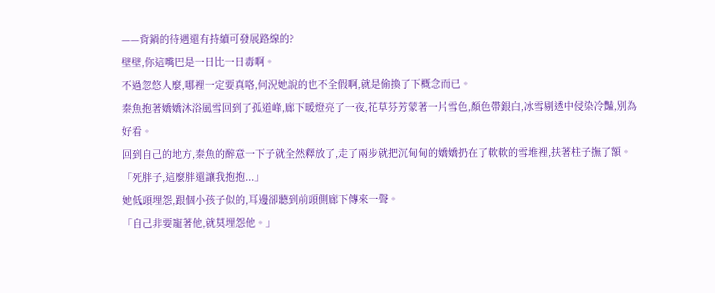——背鍋的待遇還有持續可發展路線的?
壁壁,你這嘴巴是一日比一日毒啊。
不過忽悠人麼,哪裡一定要真咯,何況她說的也不全假啊,就是偷換了下概念而已。
秦魚抱著嬌嬌沐浴風雪回到了孤道峰,廊下暖燈亮了一夜,花草芬芳蒙著一片雪色,顏色帶銀白,冰雪剔透中侵染冷豔,別為好看。
回到自己的地方,秦魚的醉意一下子就全然釋放了,走了兩步就把沉甸甸的嬌嬌扔在了軟軟的雪堆裡,扶著柱子撫了額。
「死胖子,這麼胖還讓我抱抱...」
她低頭埋怨,跟個小孩子似的,耳邊卻聽到前頭側廊下傳來一聲。
「自己非要寵著他,就莫埋怨他。」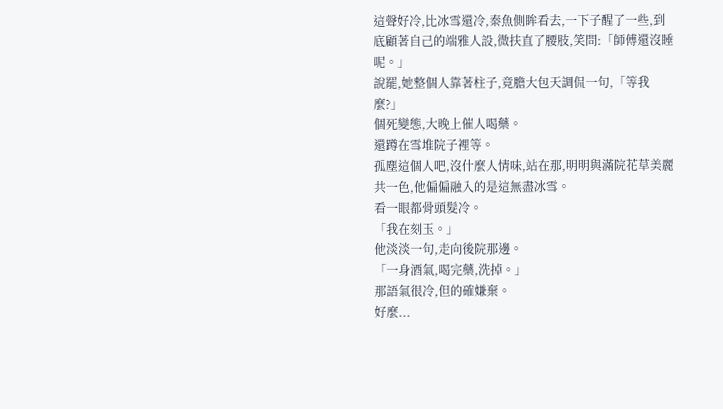這聲好冷,比冰雪還冷,秦魚側眸看去,一下子醒了一些,到底顧著自己的端雅人設,微扶直了腰肢,笑問:「師傅還沒睡呢。」
說罷,她整個人靠著柱子,竟膽大包天調侃一句,「等我麼?」
個死變態,大晚上催人喝藥。
還蹲在雪堆院子裡等。
孤塵這個人吧,沒什麼人情味,站在那,明明與滿院花草美麗共一色,他偏偏融入的是這無盡冰雪。
看一眼都骨頭髮冷。
「我在刻玉。」
他淡淡一句,走向後院那邊。
「一身酒氣,喝完藥,洗掉。」
那語氣很冷,但的確嫌棄。
好麼...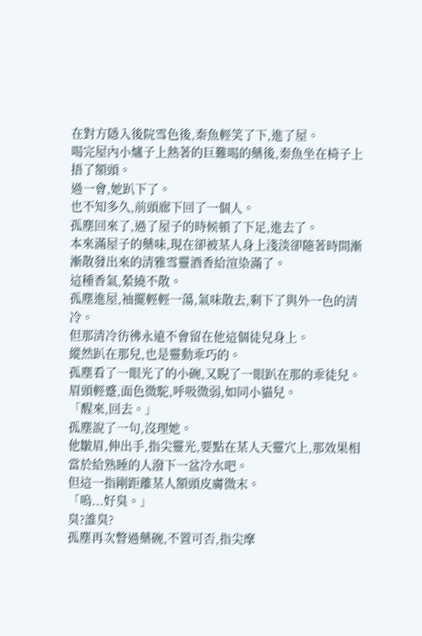在對方隱入後院雪色後,秦魚輕笑了下,進了屋。
喝完屋內小爐子上熱著的巨難喝的藥後,秦魚坐在椅子上捂了額頭。
過一會,她趴下了。
也不知多久,前頭廊下回了一個人。
孤塵回來了,過了屋子的時候頓了下足,進去了。
本來滿屋子的藥味,現在卻被某人身上淺淡卻隨著時間漸漸散發出來的清雅雪靈酒香給渲染滿了。
這種香氣,縈繞不散。
孤塵進屋,袖擺輕輕一蕩,氣味散去,剩下了與外一色的清冷。
但那清冷彷彿永遠不會留在他這個徒兒身上。
縱然趴在那兒,也是靈動乖巧的。
孤塵看了一眼光了的小碗,又睨了一眼趴在那的乖徒兒。
眉頭輕蹙,面色微駝,呼吸微弱,如同小貓兒。
「醒來,回去。」
孤塵說了一句,沒理她。
他皺眉,伸出手,指尖靈光,要點在某人天靈穴上,那效果相當於給熟睡的人潑下一盆冷水吧。
但這一指剛距離某人額頭皮膚微末。
「嗚...好臭。」
臭?誰臭?
孤塵再次瞥過藥碗,不置可否,指尖摩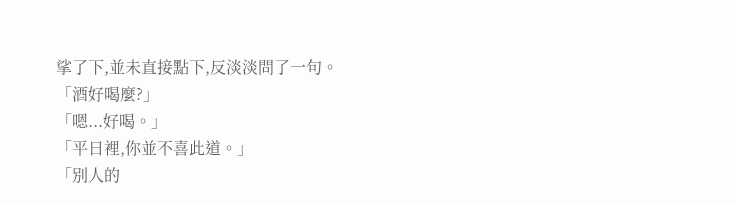挲了下,並未直接點下,反淡淡問了一句。
「酒好喝麼?」
「嗯...好喝。」
「平日裡,你並不喜此道。」
「別人的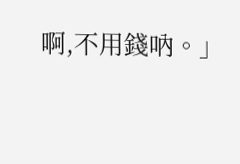啊,不用錢吶。」